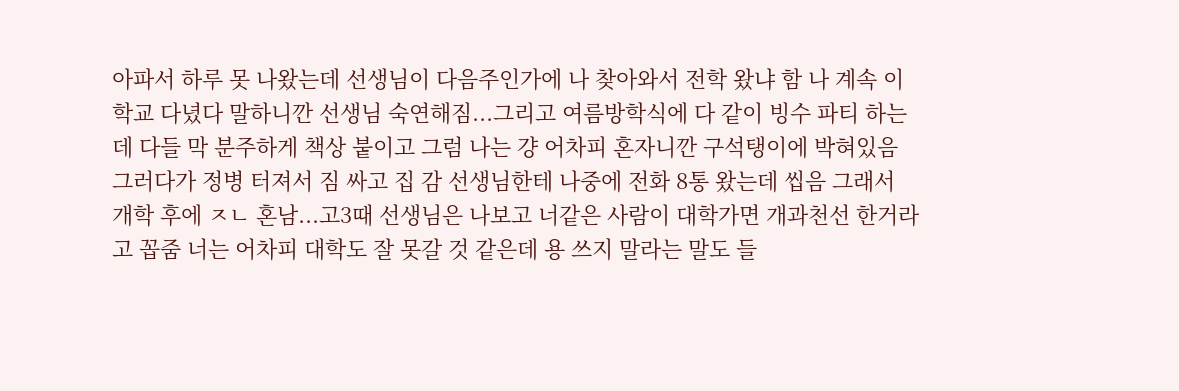아파서 하루 못 나왔는데 선생님이 다음주인가에 나 찾아와서 전학 왔냐 함 나 계속 이 학교 다녔다 말하니깐 선생님 숙연해짐...그리고 여름방학식에 다 같이 빙수 파티 하는데 다들 막 분주하게 책상 붙이고 그럼 나는 걍 어차피 혼자니깐 구석탱이에 박혀있음 그러다가 정병 터져서 짐 싸고 집 감 선생님한테 나중에 전화 8통 왔는데 씹음 그래서 개학 후에 ㅈㄴ 혼남...고3때 선생님은 나보고 너같은 사람이 대학가면 개과천선 한거라고 꼽줌 너는 어차피 대학도 잘 못갈 것 같은데 용 쓰지 말라는 말도 들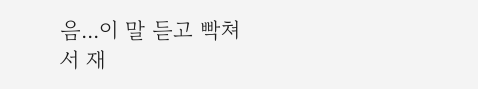음...이 말 듣고 빡쳐서 재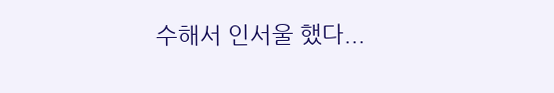수해서 인서울 했다...